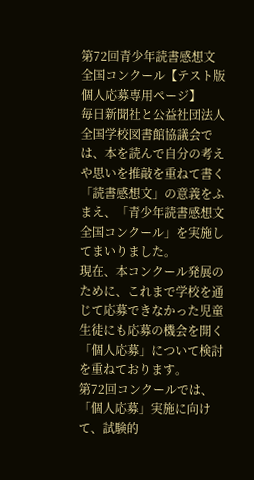第72回青少年読書感想文
全国コンクール【テスト版
個人応募専用ページ】
毎日新聞社と公益社団法人全国学校図書館協議会では、本を読んで自分の考えや思いを推敲を重ねて書く「読書感想文」の意義をふまえ、「青少年読書感想文全国コンクール」を実施してまいりました。
現在、本コンクール発展のために、これまで学校を通じて応募できなかった児童生徒にも応募の機会を開く「個人応募」について検討を重ねております。
第72回コンクールでは、「個人応募」実施に向けて、試験的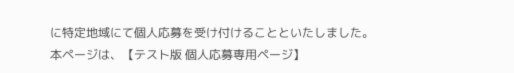に特定地域にて個人応募を受け付けることといたしました。
本ページは、【テスト版 個人応募専用ページ】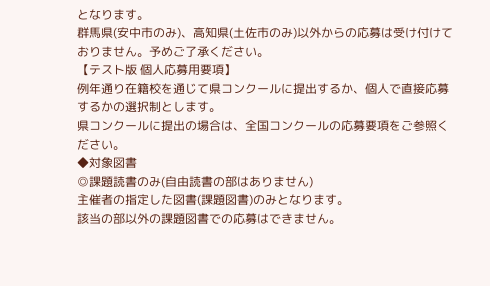となります。
群馬県(安中市のみ)、高知県(土佐市のみ)以外からの応募は受け付けておりません。予めご了承ください。
【テスト版 個人応募用要項】
例年通り在籍校を通じて県コンクールに提出するか、個人で直接応募するかの選択制とします。
県コンクールに提出の場合は、全国コンクールの応募要項をご参照ください。
◆対象図書
◎課題読書のみ(自由読書の部はありません)
主催者の指定した図書(課題図書)のみとなります。
該当の部以外の課題図書での応募はできません。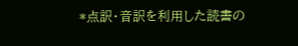*点訳・音訳を利用した読書の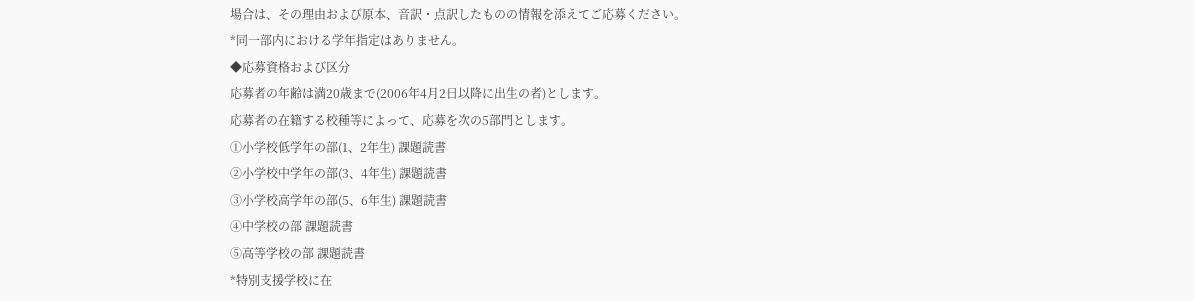場合は、その理由および原本、音訳・点訳したものの情報を添えてご応募ください。
*同一部内における学年指定はありません。
◆応募資格および区分
応募者の年齢は満20歳まで(2006年4月2日以降に出生の者)とします。
応募者の在籍する校種等によって、応募を次の5部門とします。
①小学校低学年の部(1、2年生) 課題読書
②小学校中学年の部(3、4年生) 課題読書
③小学校高学年の部(5、6年生) 課題読書
④中学校の部 課題読書
⑤高等学校の部 課題読書
*特別支援学校に在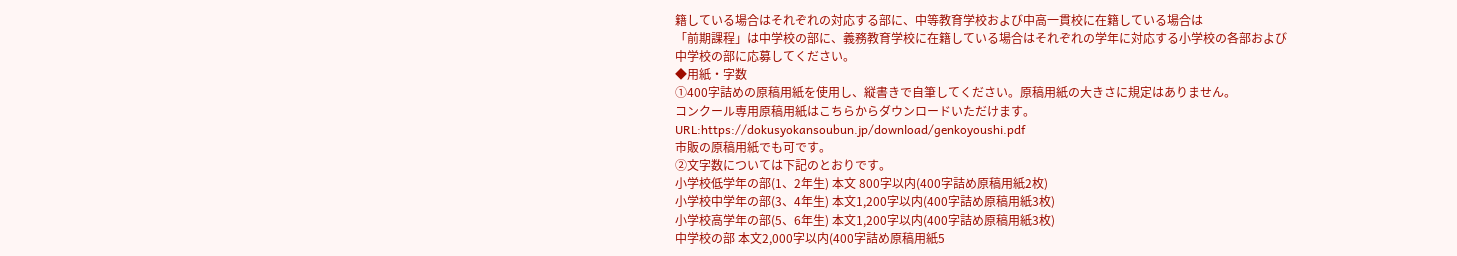籍している場合はそれぞれの対応する部に、中等教育学校および中高一貫校に在籍している場合は
「前期課程」は中学校の部に、義務教育学校に在籍している場合はそれぞれの学年に対応する小学校の各部および
中学校の部に応募してください。
◆用紙・字数
①400字詰めの原稿用紙を使用し、縦書きで自筆してください。原稿用紙の大きさに規定はありません。
コンクール専用原稿用紙はこちらからダウンロードいただけます。
URL:https://dokusyokansoubun.jp/download/genkoyoushi.pdf
市販の原稿用紙でも可です。
②文字数については下記のとおりです。
小学校低学年の部(1、2年生) 本文 800字以内(400字詰め原稿用紙2枚)
小学校中学年の部(3、4年生) 本文1,200字以内(400字詰め原稿用紙3枚)
小学校高学年の部(5、6年生) 本文1,200字以内(400字詰め原稿用紙3枚)
中学校の部 本文2,000字以内(400字詰め原稿用紙5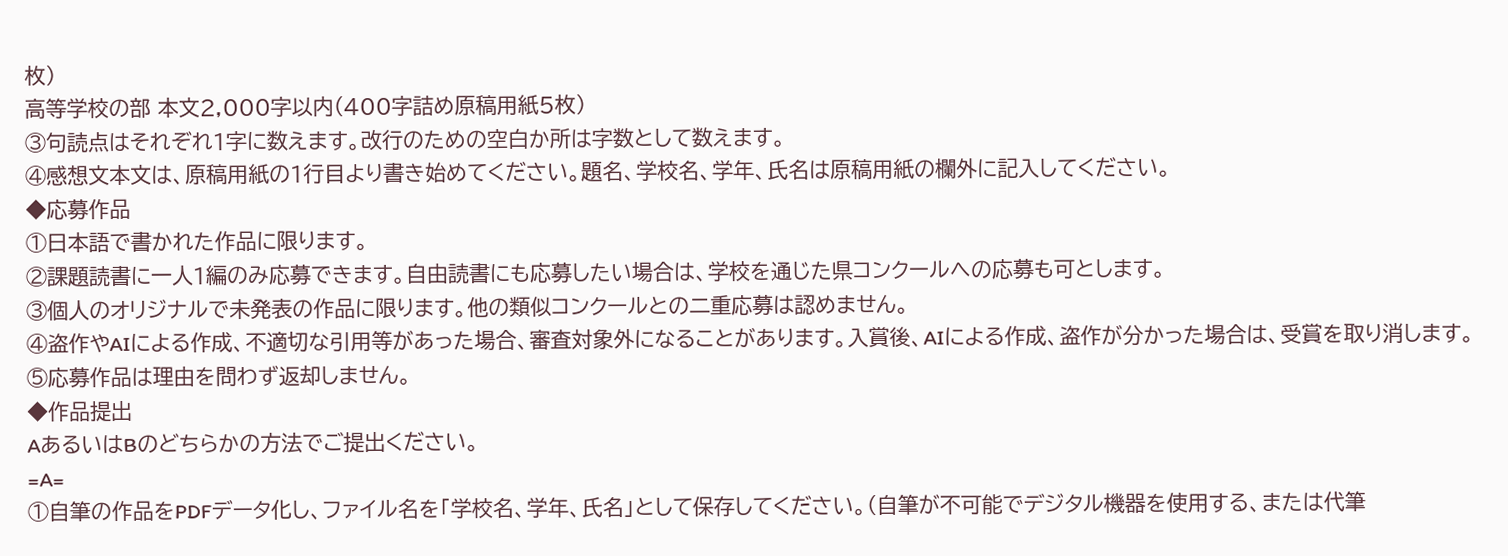枚)
高等学校の部 本文2,000字以内(400字詰め原稿用紙5枚)
③句読点はそれぞれ1字に数えます。改行のための空白か所は字数として数えます。
④感想文本文は、原稿用紙の1行目より書き始めてください。題名、学校名、学年、氏名は原稿用紙の欄外に記入してください。
◆応募作品
①日本語で書かれた作品に限ります。
②課題読書に一人1編のみ応募できます。自由読書にも応募したい場合は、学校を通じた県コンクールへの応募も可とします。
③個人のオリジナルで未発表の作品に限ります。他の類似コンクールとの二重応募は認めません。
④盗作やAIによる作成、不適切な引用等があった場合、審査対象外になることがあります。入賞後、AIによる作成、盗作が分かった場合は、受賞を取り消します。
⑤応募作品は理由を問わず返却しません。
◆作品提出
AあるいはBのどちらかの方法でご提出ください。
=A=
①自筆の作品をPDFデータ化し、ファイル名を「学校名、学年、氏名」として保存してください。(自筆が不可能でデジタル機器を使用する、または代筆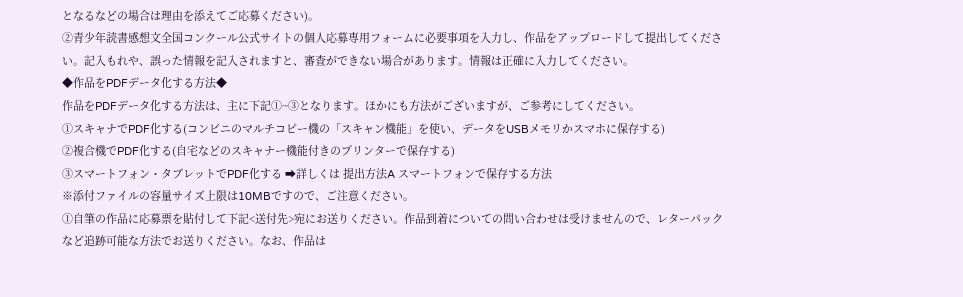となるなどの場合は理由を添えてご応募ください)。
②青少年読書感想文全国コンクール公式サイトの個人応募専用フォームに必要事項を入力し、作品をアップロードして提出してください。記入もれや、誤った情報を記入されますと、審査ができない場合があります。情報は正確に入力してください。
◆作品をPDFデータ化する方法◆
作品をPDFデータ化する方法は、主に下記①~③となります。ほかにも方法がございますが、ご参考にしてください。
①スキャナでPDF化する(コンビニのマルチコピー機の「スキャン機能」を使い、データをUSBメモリかスマホに保存する)
②複合機でPDF化する(自宅などのスキャナー機能付きのプリンターで保存する)
③スマートフォン・タブレットでPDF化する ➡詳しくは 提出方法A スマートフォンで保存する方法
※添付ファイルの容量サイズ上限は10MBですので、ご注意ください。
①自筆の作品に応募票を貼付して下記<送付先>宛にお送りください。作品到着についての問い合わせは受けませんので、レターパックなど追跡可能な方法でお送りください。なお、作品は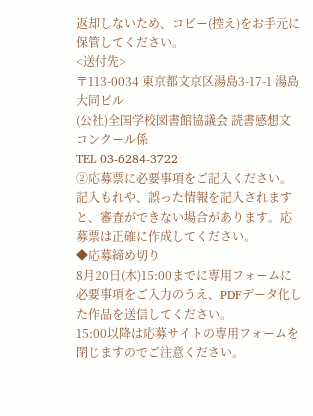返却しないため、コピー(控え)をお手元に保管してください。
<送付先>
〒113-0034 東京都文京区湯島3-17-1 湯島大同ビル
(公社)全国学校図書館協議会 読書感想文コンクール係
TEL 03-6284-3722
②応募票に必要事項をご記入ください。記入もれや、誤った情報を記入されますと、審査ができない場合があります。応募票は正確に作成してください。
◆応募締め切り
8月20日(木)15:00までに専用フォームに必要事項をご入力のうえ、PDFデータ化した作品を送信してください。
15:00以降は応募サイトの専用フォームを閉じますのでご注意ください。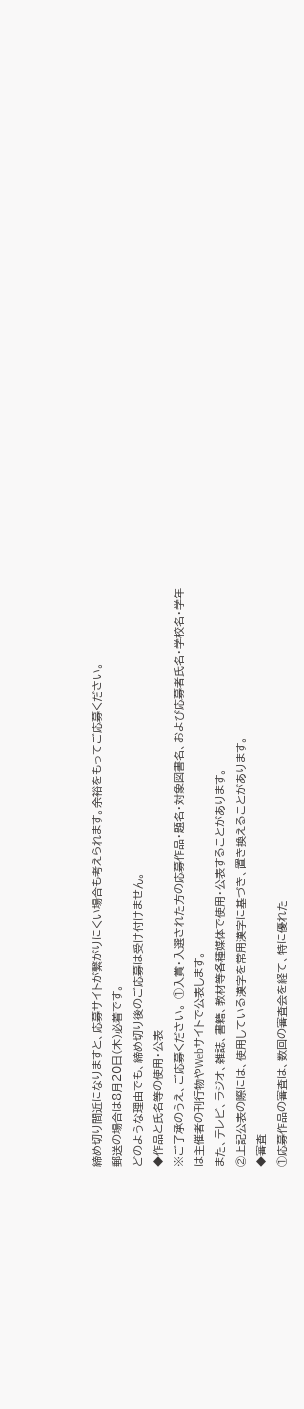締め切り間近になりますと、応募サイトが繋がりにくい場合も考えられます。余裕をもってご応募ください。
郵送の場合は8月20日(木)必着です。
どのような理由でも、締め切り後のご応募は受け付けません。
◆作品と氏名等の使用・公表
※ご了承のうえ、ご応募ください。 ①入賞・入選された方の応募作品・題名・対象図書名、および応募者氏名・学校名・学年は主催者の刊行物やWebサイトで公表します。
また、テレビ、ラジオ、雑誌、書籍、教材等各種媒体で使用・公表することがあります。
②上記公表の際には、使用している漢字を常用漢字に基づき、置き換えることがあります。
◆審査
①応募作品の審査は、数回の審査会を経て、特に優れた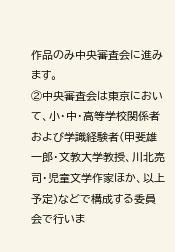作品のみ中央審査会に進みます。
②中央審査会は東京において、小・中・高等学校関係者および学識経験者(甲斐雄一郎・文教大学教授、川北亮司・児童文学作家ほか、以上予定)などで構成する委員会で行いま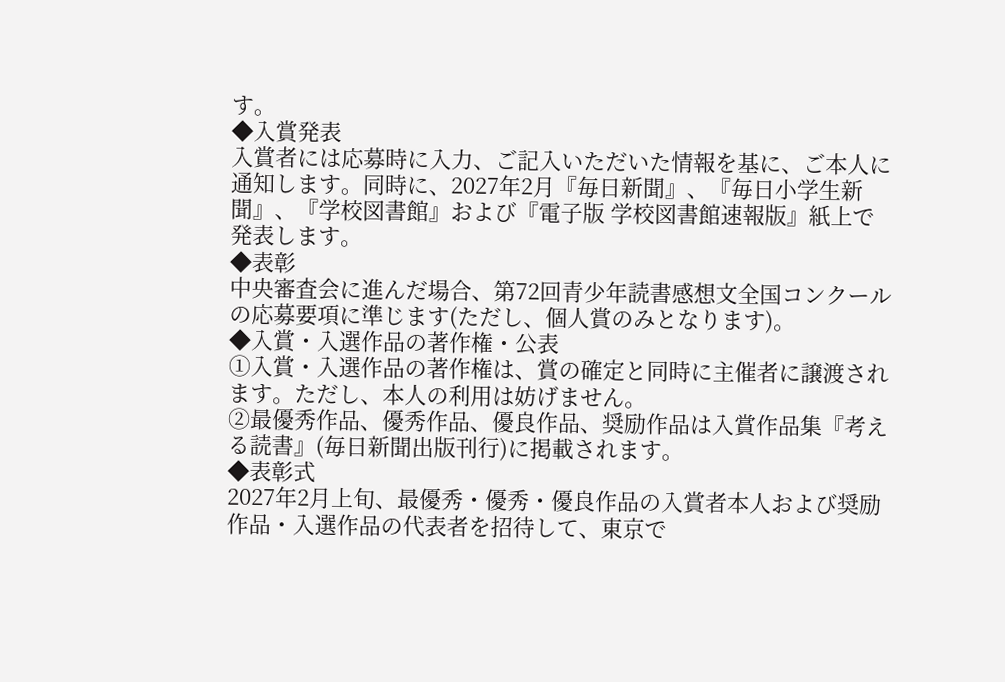す。
◆入賞発表
入賞者には応募時に入力、ご記入いただいた情報を基に、ご本人に通知します。同時に、2027年2月『毎日新聞』、『毎日小学生新聞』、『学校図書館』および『電子版 学校図書館速報版』紙上で発表します。
◆表彰
中央審査会に進んだ場合、第72回青少年読書感想文全国コンクールの応募要項に準じます(ただし、個人賞のみとなります)。
◆入賞・入選作品の著作権・公表
①入賞・入選作品の著作権は、賞の確定と同時に主催者に譲渡されます。ただし、本人の利用は妨げません。
②最優秀作品、優秀作品、優良作品、奨励作品は入賞作品集『考える読書』(毎日新聞出版刊行)に掲載されます。
◆表彰式
2027年2月上旬、最優秀・優秀・優良作品の入賞者本人および奨励作品・入選作品の代表者を招待して、東京で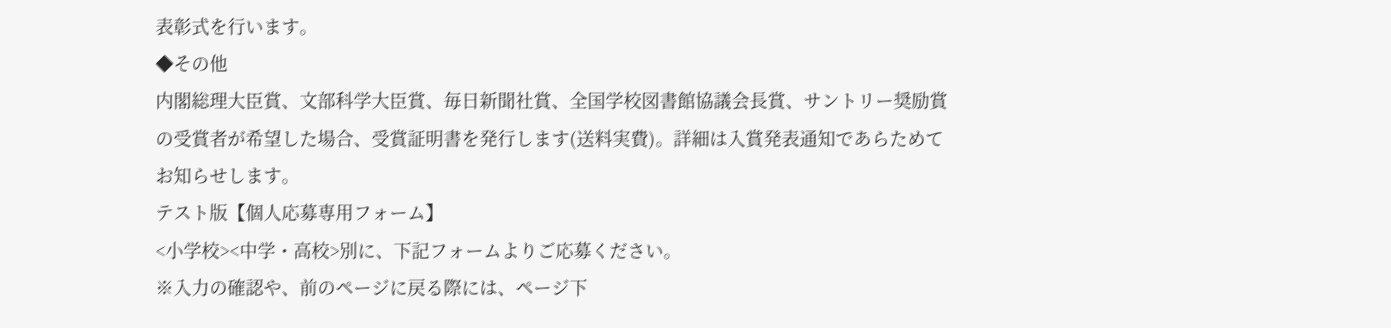表彰式を行います。
◆その他
内閣総理大臣賞、文部科学大臣賞、毎日新聞社賞、全国学校図書館協議会長賞、サントリー奨励賞の受賞者が希望した場合、受賞証明書を発行します(送料実費)。詳細は入賞発表通知であらためてお知らせします。
テスト版【個人応募専用フォーム】
<小学校><中学・高校>別に、下記フォームよりご応募ください。
※入力の確認や、前のページに戻る際には、ページ下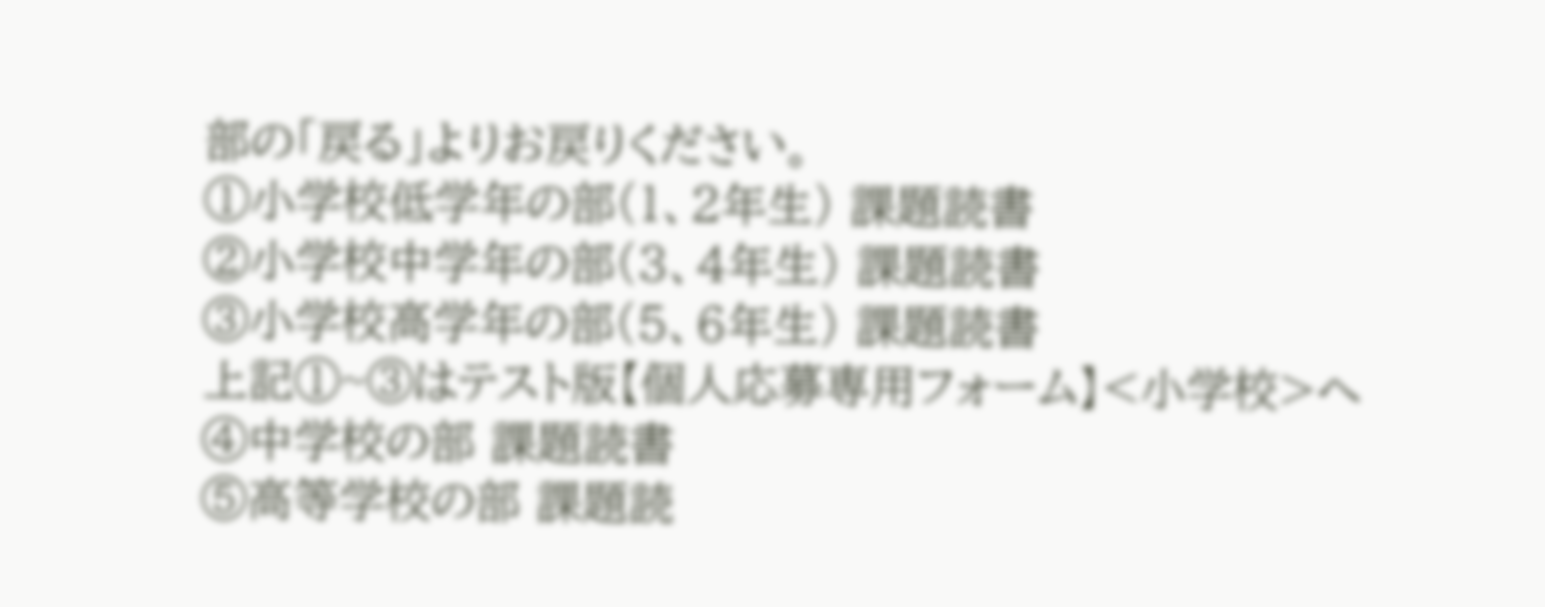部の「戻る」よりお戻りください。
①小学校低学年の部(1、2年生) 課題読書
②小学校中学年の部(3、4年生) 課題読書
③小学校高学年の部(5、6年生) 課題読書
上記①~③はテスト版【個人応募専用フォーム】<小学校>へ
④中学校の部 課題読書
⑤高等学校の部 課題読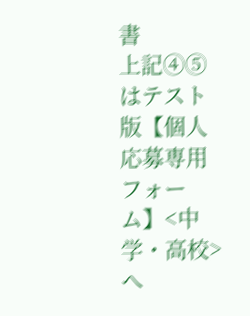書
上記④⑤はテスト版【個人応募専用フォーム】<中学・高校>へ